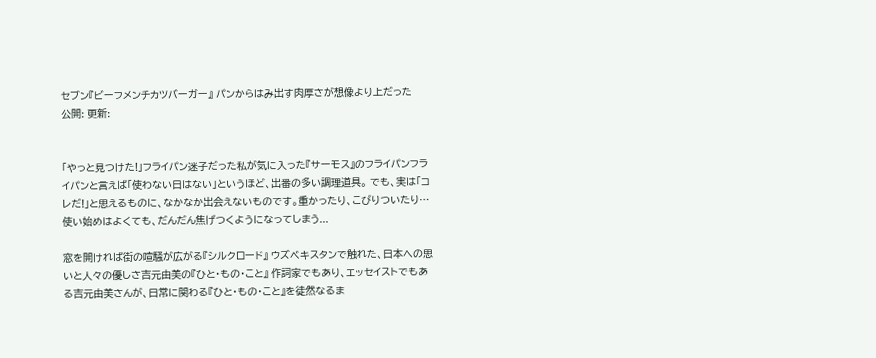セブン『ビーフメンチカツバーガー』 パンからはみ出す肉厚さが想像より上だった
公開: 更新:


「やっと見つけた!」フライパン迷子だった私が気に入った『サーモス』のフライパンフライパンと言えば「使わない日はない」というほど、出番の多い調理道具。 でも、実は「コレだ!」と思えるものに、なかなか出会えないものです。重かったり、こびりついたり…使い始めはよくても、だんだん焦げつくようになってしまう...

窓を開ければ街の喧騒が広がる『シルクロード』 ウズベキスタンで触れた、日本への思いと人々の優しさ吉元由美の『ひと・もの・こと』 作詞家でもあり、エッセイストでもある吉元由美さんが、日常に関わる『ひと・もの・こと』を徒然なるま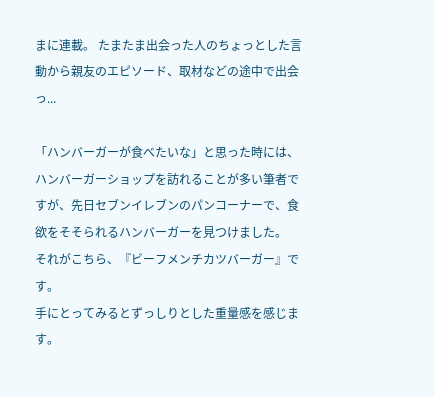まに連載。 たまたま出会った人のちょっとした言動から親友のエピソード、取材などの途中で出会っ...

「ハンバーガーが食べたいな」と思った時には、ハンバーガーショップを訪れることが多い筆者ですが、先日セブンイレブンのパンコーナーで、食欲をそそられるハンバーガーを見つけました。
それがこちら、『ビーフメンチカツバーガー』です。
手にとってみるとずっしりとした重量感を感じます。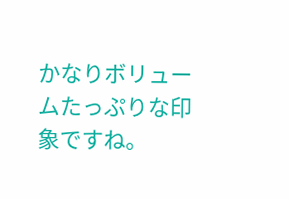かなりボリュームたっぷりな印象ですね。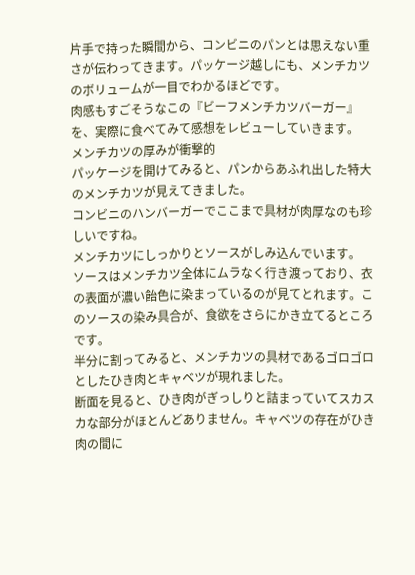片手で持った瞬間から、コンビニのパンとは思えない重さが伝わってきます。パッケージ越しにも、メンチカツのボリュームが一目でわかるほどです。
肉感もすごそうなこの『ビーフメンチカツバーガー』を、実際に食べてみて感想をレビューしていきます。
メンチカツの厚みが衝撃的
パッケージを開けてみると、パンからあふれ出した特大のメンチカツが見えてきました。
コンビニのハンバーガーでここまで具材が肉厚なのも珍しいですね。
メンチカツにしっかりとソースがしみ込んでいます。
ソースはメンチカツ全体にムラなく行き渡っており、衣の表面が濃い飴色に染まっているのが見てとれます。このソースの染み具合が、食欲をさらにかき立てるところです。
半分に割ってみると、メンチカツの具材であるゴロゴロとしたひき肉とキャベツが現れました。
断面を見ると、ひき肉がぎっしりと詰まっていてスカスカな部分がほとんどありません。キャベツの存在がひき肉の間に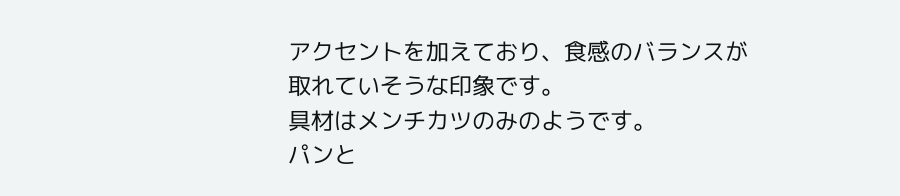アクセントを加えており、食感のバランスが取れていそうな印象です。
具材はメンチカツのみのようです。
パンと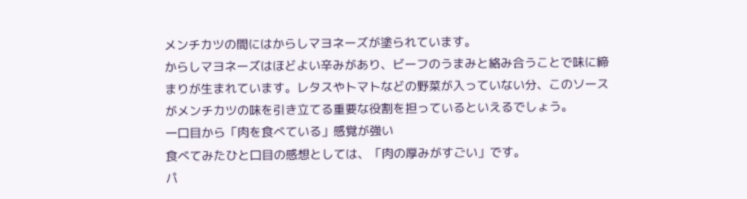メンチカツの間にはからしマヨネーズが塗られています。
からしマヨネーズはほどよい辛みがあり、ビーフのうまみと絡み合うことで味に締まりが生まれています。レタスやトマトなどの野菜が入っていない分、このソースがメンチカツの味を引き立てる重要な役割を担っているといえるでしょう。
一口目から「肉を食べている」感覚が強い
食べてみたひと口目の感想としては、「肉の厚みがすごい」です。
パ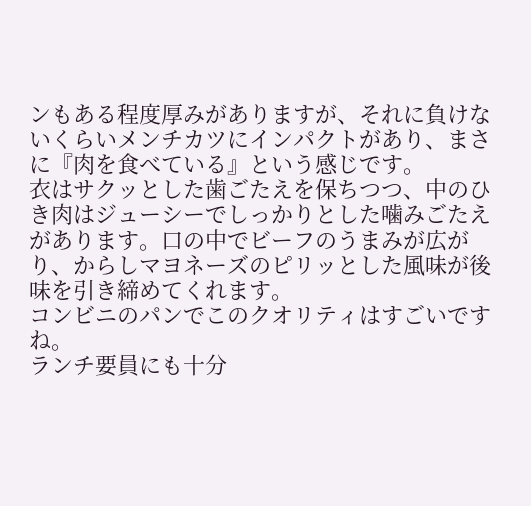ンもある程度厚みがありますが、それに負けないくらいメンチカツにインパクトがあり、まさに『肉を食べている』という感じです。
衣はサクッとした歯ごたえを保ちつつ、中のひき肉はジューシーでしっかりとした噛みごたえがあります。口の中でビーフのうまみが広がり、からしマヨネーズのピリッとした風味が後味を引き締めてくれます。
コンビニのパンでこのクオリティはすごいですね。
ランチ要員にも十分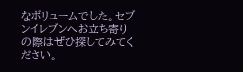なボリュームでした。セブンイレブンへお立ち寄りの際はぜひ探してみてください。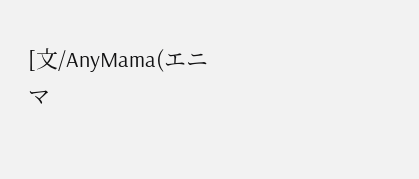[文/AnyMama(エニマ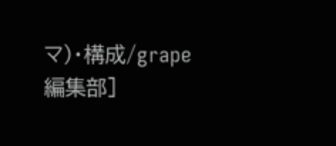マ)・構成/grape編集部]